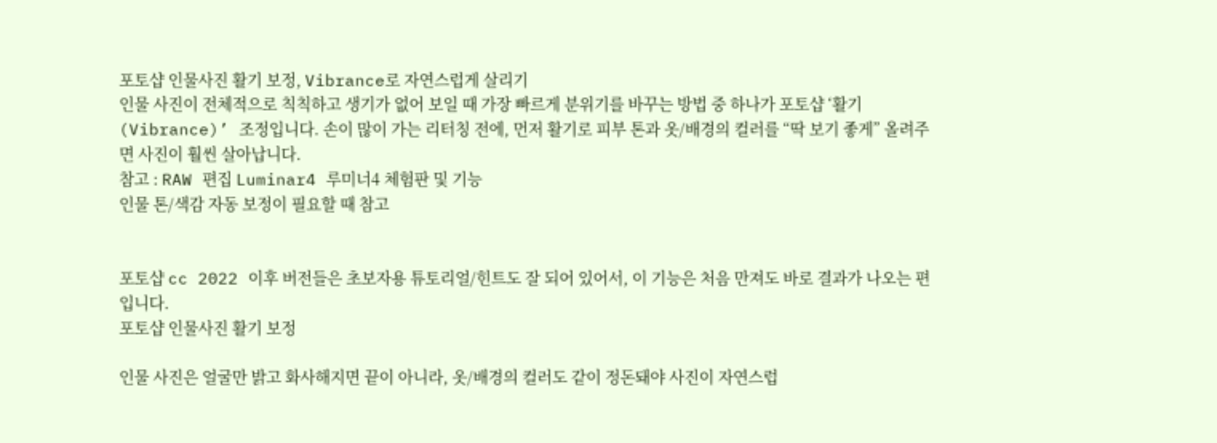포토샵 인물사진 활기 보정, Vibrance로 자연스럽게 살리기
인물 사진이 전체적으로 칙칙하고 생기가 없어 보일 때 가장 빠르게 분위기를 바꾸는 방법 중 하나가 포토샵 ‘활기(Vibrance)’ 조정입니다. 손이 많이 가는 리터칭 전에, 먼저 활기로 피부 톤과 옷/배경의 컬러를 “딱 보기 좋게” 올려주면 사진이 훨씬 살아납니다.
참고 : RAW 편집 Luminar4 루미너4 체험판 및 기능
인물 톤/색감 자동 보정이 필요할 때 참고


포토샵 cc 2022 이후 버전들은 초보자용 튜토리얼/힌트도 잘 되어 있어서, 이 기능은 처음 만져도 바로 결과가 나오는 편입니다.
포토샵 인물사진 활기 보정

인물 사진은 얼굴만 밝고 화사해지면 끝이 아니라, 옷/배경의 컬러도 같이 정돈돼야 사진이 자연스럽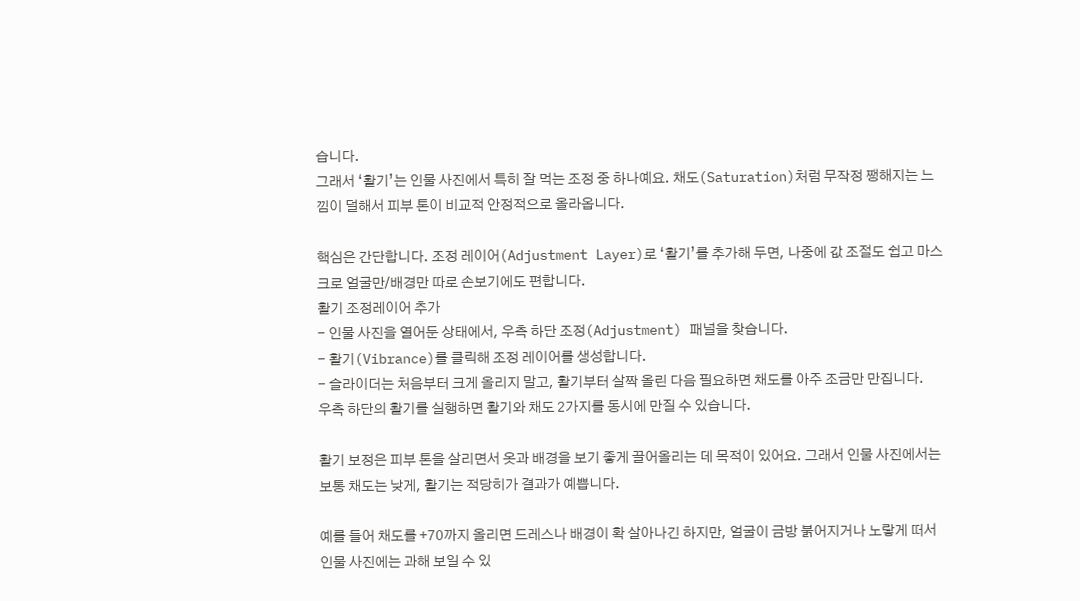습니다.
그래서 ‘활기’는 인물 사진에서 특히 잘 먹는 조정 중 하나예요. 채도(Saturation)처럼 무작정 쨍해지는 느낌이 덜해서 피부 톤이 비교적 안정적으로 올라옵니다.

핵심은 간단합니다. 조정 레이어(Adjustment Layer)로 ‘활기’를 추가해 두면, 나중에 값 조절도 쉽고 마스크로 얼굴만/배경만 따로 손보기에도 편합니다.
활기 조정레이어 추가
- 인물 사진을 열어둔 상태에서, 우측 하단 조정(Adjustment) 패널을 찾습니다.
- 활기(Vibrance)를 클릭해 조정 레이어를 생성합니다.
- 슬라이더는 처음부터 크게 올리지 말고, 활기부터 살짝 올린 다음 필요하면 채도를 아주 조금만 만집니다.
우측 하단의 활기를 실행하면 활기와 채도 2가지를 동시에 만질 수 있습니다.

활기 보정은 피부 톤을 살리면서 옷과 배경을 보기 좋게 끌어올리는 데 목적이 있어요. 그래서 인물 사진에서는 보통 채도는 낮게, 활기는 적당히가 결과가 예쁩니다.

예를 들어 채도를 +70까지 올리면 드레스나 배경이 확 살아나긴 하지만, 얼굴이 금방 붉어지거나 노랗게 떠서 인물 사진에는 과해 보일 수 있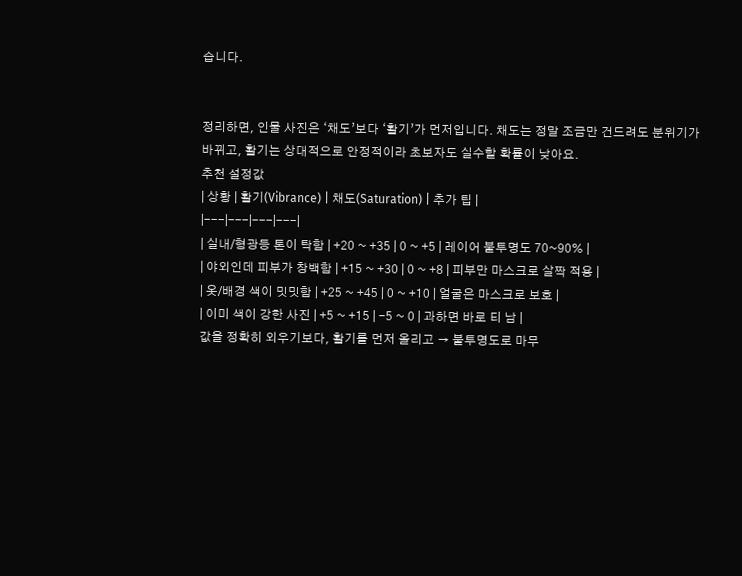습니다.


정리하면, 인물 사진은 ‘채도’보다 ‘활기’가 먼저입니다. 채도는 정말 조금만 건드려도 분위기가 바뀌고, 활기는 상대적으로 안정적이라 초보자도 실수할 확률이 낮아요.
추천 설정값
| 상황 | 활기(Vibrance) | 채도(Saturation) | 추가 팁 |
|---|---|---|---|
| 실내/형광등 톤이 탁함 | +20 ~ +35 | 0 ~ +5 | 레이어 불투명도 70~90% |
| 야외인데 피부가 창백함 | +15 ~ +30 | 0 ~ +8 | 피부만 마스크로 살짝 적용 |
| 옷/배경 색이 밋밋함 | +25 ~ +45 | 0 ~ +10 | 얼굴은 마스크로 보호 |
| 이미 색이 강한 사진 | +5 ~ +15 | -5 ~ 0 | 과하면 바로 티 남 |
값을 정확히 외우기보다, 활기를 먼저 올리고 → 불투명도로 마무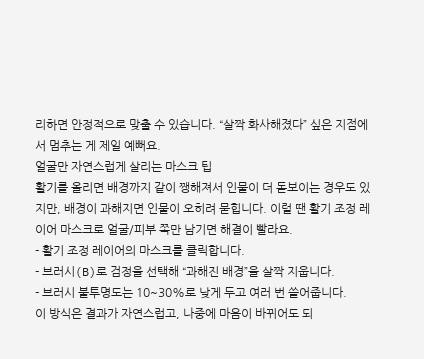리하면 안정적으로 맞출 수 있습니다. “살짝 화사해졌다” 싶은 지점에서 멈추는 게 제일 예뻐요.
얼굴만 자연스럽게 살리는 마스크 팁
활기를 올리면 배경까지 같이 쨍해져서 인물이 더 돋보이는 경우도 있지만, 배경이 과해지면 인물이 오히려 묻힙니다. 이럴 땐 활기 조정 레이어 마스크로 얼굴/피부 쪽만 남기면 해결이 빨라요.
- 활기 조정 레이어의 마스크를 클릭합니다.
- 브러시(B)로 검정을 선택해 “과해진 배경”을 살짝 지웁니다.
- 브러시 불투명도는 10~30%로 낮게 두고 여러 번 쓸어줍니다.
이 방식은 결과가 자연스럽고, 나중에 마음이 바뀌어도 되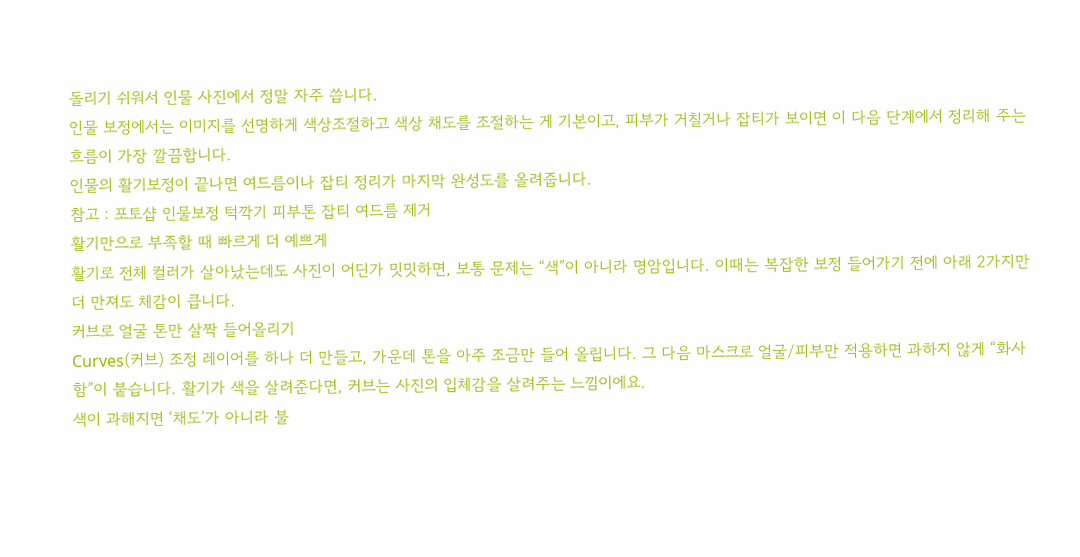돌리기 쉬워서 인물 사진에서 정말 자주 씁니다.
인물 보정에서는 이미지를 선명하게 색상조절하고 색상 채도를 조절하는 게 기본이고, 피부가 거칠거나 잡티가 보이면 이 다음 단계에서 정리해 주는 흐름이 가장 깔끔합니다.
인물의 활기보정이 끝나면 여드름이나 잡티 정리가 마지막 완성도를 올려줍니다.
참고 : 포토샵 인물보정 턱깍기 피부톤 잡티 여드름 제거
활기만으로 부족할 때 빠르게 더 예쁘게
활기로 전체 컬러가 살아났는데도 사진이 어딘가 밋밋하면, 보통 문제는 “색”이 아니라 명암입니다. 이때는 복잡한 보정 들어가기 전에 아래 2가지만 더 만져도 체감이 큽니다.
커브로 얼굴 톤만 살짝 들어올리기
Curves(커브) 조정 레이어를 하나 더 만들고, 가운데 톤을 아주 조금만 들어 올립니다. 그 다음 마스크로 얼굴/피부만 적용하면 과하지 않게 “화사함”이 붙습니다. 활기가 색을 살려준다면, 커브는 사진의 입체감을 살려주는 느낌이에요.
색이 과해지면 ‘채도’가 아니라 불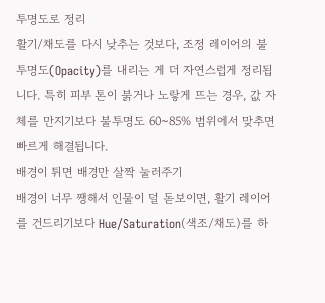투명도로 정리
활기/채도를 다시 낮추는 것보다, 조정 레이어의 불투명도(Opacity)를 내리는 게 더 자연스럽게 정리됩니다. 특히 피부 톤이 붉거나 노랗게 뜨는 경우, 값 자체를 만지기보다 불투명도 60~85% 범위에서 맞추면 빠르게 해결됩니다.
배경이 튀면 배경만 살짝 눌러주기
배경이 너무 쨍해서 인물이 덜 돋보이면, 활기 레이어를 건드리기보다 Hue/Saturation(색조/채도)를 하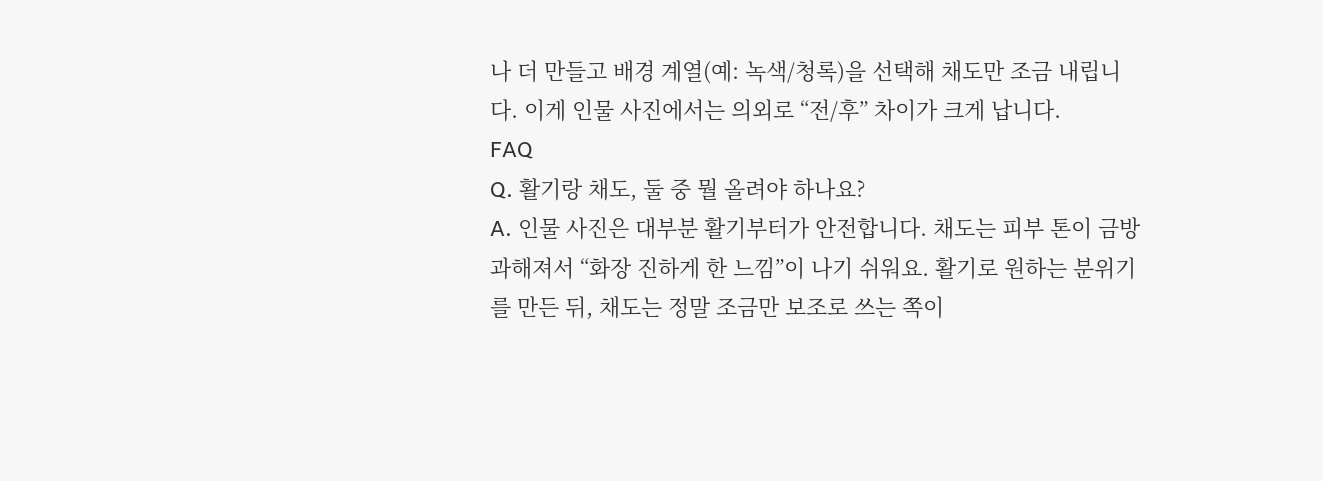나 더 만들고 배경 계열(예: 녹색/청록)을 선택해 채도만 조금 내립니다. 이게 인물 사진에서는 의외로 “전/후” 차이가 크게 납니다.
FAQ
Q. 활기랑 채도, 둘 중 뭘 올려야 하나요?
A. 인물 사진은 대부분 활기부터가 안전합니다. 채도는 피부 톤이 금방 과해져서 “화장 진하게 한 느낌”이 나기 쉬워요. 활기로 원하는 분위기를 만든 뒤, 채도는 정말 조금만 보조로 쓰는 쪽이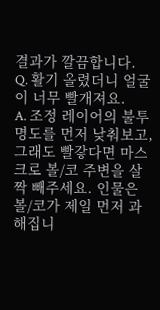결과가 깔끔합니다.
Q. 활기 올렸더니 얼굴이 너무 빨개져요.
A. 조정 레이어의 불투명도를 먼저 낮춰보고, 그래도 빨갛다면 마스크로 볼/코 주변을 살짝 빼주세요. 인물은 볼/코가 제일 먼저 과해집니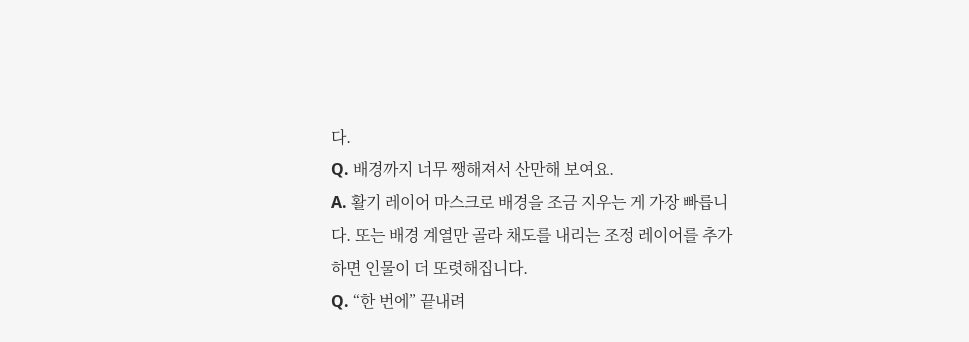다.
Q. 배경까지 너무 쨍해져서 산만해 보여요.
A. 활기 레이어 마스크로 배경을 조금 지우는 게 가장 빠릅니다. 또는 배경 계열만 골라 채도를 내리는 조정 레이어를 추가하면 인물이 더 또렷해집니다.
Q. “한 번에” 끝내려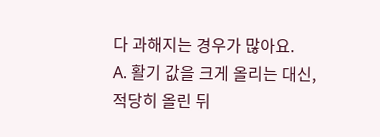다 과해지는 경우가 많아요.
A. 활기 값을 크게 올리는 대신, 적당히 올린 뒤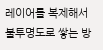레이어를 복제해서 불투명도로 쌓는 방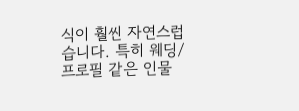식이 훨씬 자연스럽습니다. 특히 웨딩/프로필 같은 인물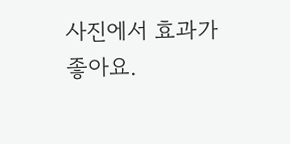사진에서 효과가 좋아요.